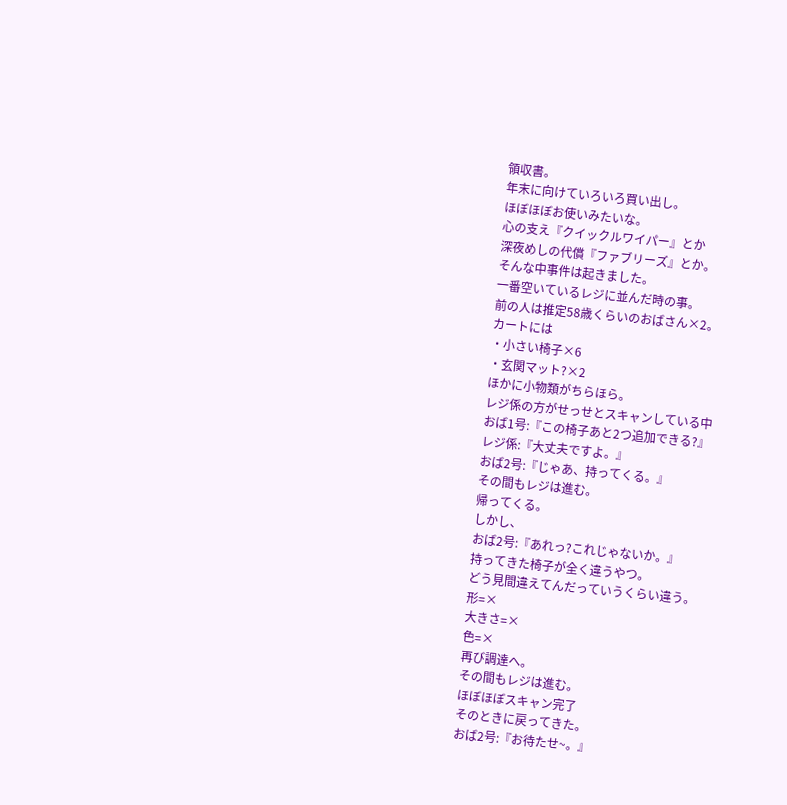領収書。
年末に向けていろいろ買い出し。
ほぼほぼお使いみたいな。
心の支え『クイックルワイパー』とか
深夜めしの代償『ファブリーズ』とか。
そんな中事件は起きました。
一番空いているレジに並んだ時の事。
前の人は推定58歳くらいのおばさん×2。
カートには
・小さい椅子×6
・玄関マット?×2
ほかに小物類がちらほら。
レジ係の方がせっせとスキャンしている中
おば1号:『この椅子あと2つ追加できる?』
レジ係:『大丈夫ですよ。』
おば2号:『じゃあ、持ってくる。』
その間もレジは進む。
帰ってくる。
しかし、
おば2号:『あれっ?これじゃないか。』
持ってきた椅子が全く違うやつ。
どう見間違えてんだっていうくらい違う。
形=×
大きさ=×
色=×
再び調達へ。
その間もレジは進む。
ほぼほぼスキャン完了
そのときに戻ってきた。
おば2号:『お待たせ~。』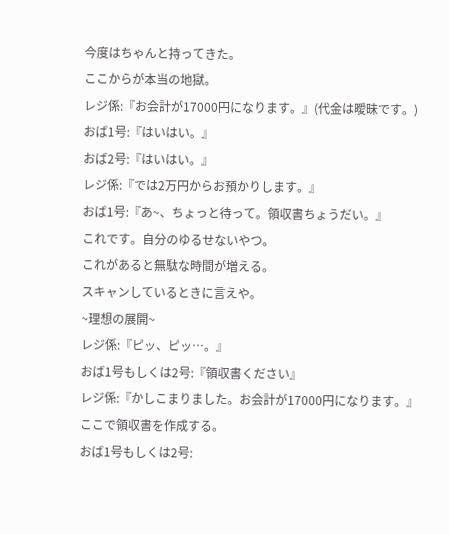今度はちゃんと持ってきた。
ここからが本当の地獄。
レジ係:『お会計が17000円になります。』(代金は曖昧です。)
おば1号:『はいはい。』
おば2号:『はいはい。』
レジ係:『では2万円からお預かりします。』
おば1号:『あ~、ちょっと待って。領収書ちょうだい。』
これです。自分のゆるせないやつ。
これがあると無駄な時間が増える。
スキャンしているときに言えや。
~理想の展開~
レジ係:『ピッ、ピッ…。』
おば1号もしくは2号:『領収書ください』
レジ係:『かしこまりました。お会計が17000円になります。』
ここで領収書を作成する。
おば1号もしくは2号: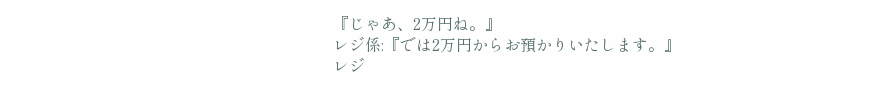『じゃあ、2万円ね。』
レジ係:『では2万円からお預かりいたします。』
レジ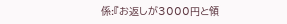係:『お返しが3000円と領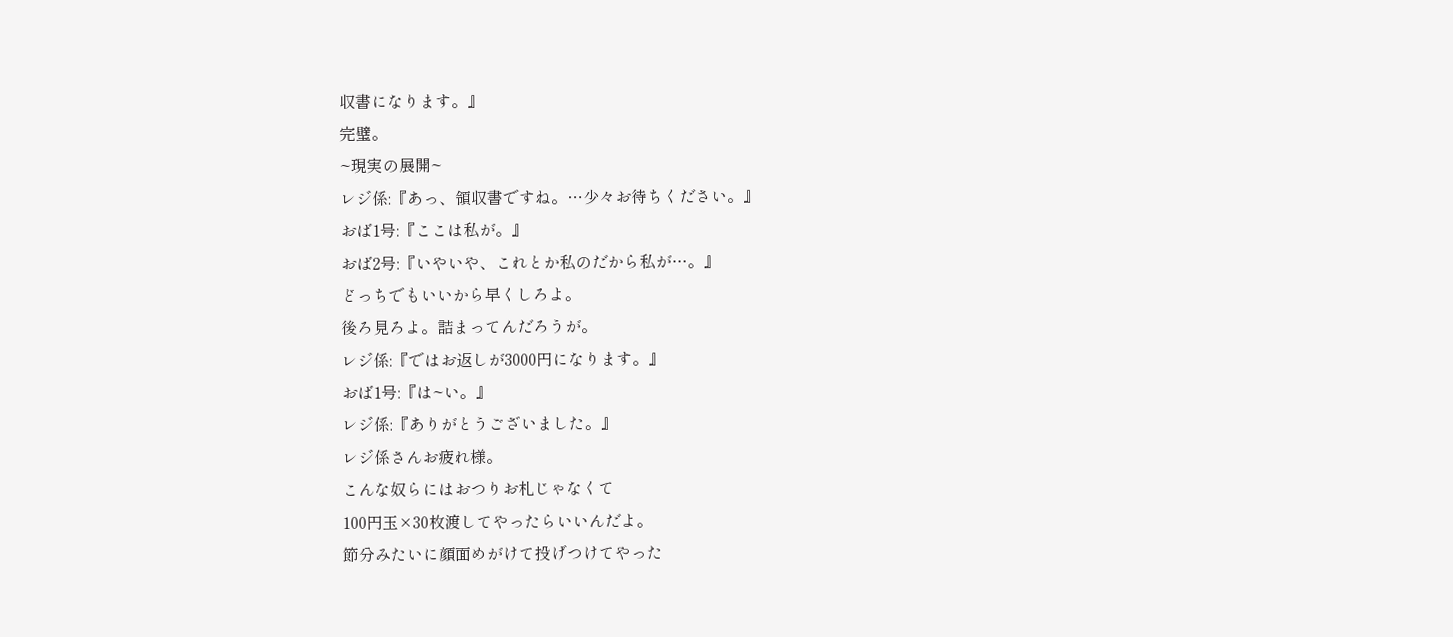収書になります。』
完璧。
~現実の展開~
レジ係:『あっ、領収書ですね。…少々お待ちください。』
おば1号:『ここは私が。』
おば2号:『いやいや、これとか私のだから私が…。』
どっちでもいいから早くしろよ。
後ろ見ろよ。詰まってんだろうが。
レジ係:『ではお返しが3000円になります。』
おば1号:『は~い。』
レジ係:『ありがとうございました。』
レジ係さんお疲れ様。
こんな奴らにはおつりお札じゃなくて
100円玉×30枚渡してやったらいいんだよ。
節分みたいに顔面めがけて投げつけてやった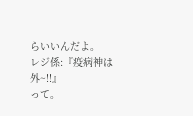らいいんだよ。
レジ係:『疫病神は外~!!』
って。